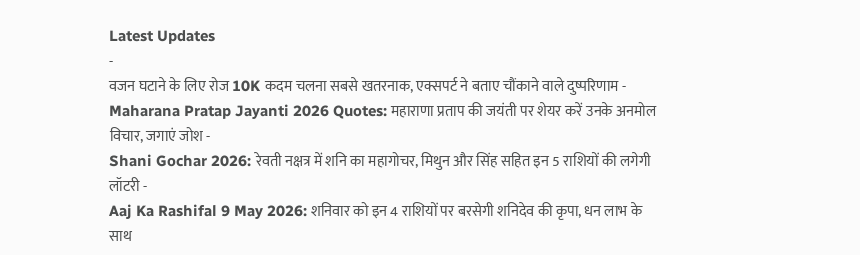Latest Updates
-
वजन घटाने के लिए रोज 10K कदम चलना सबसे खतरनाक, एक्सपर्ट ने बताए चौंकाने वाले दुष्परिणाम -
Maharana Pratap Jayanti 2026 Quotes: महाराणा प्रताप की जयंती पर शेयर करें उनके अनमोल विचार, जगाएं जोश -
Shani Gochar 2026: रेवती नक्षत्र में शनि का महागोचर, मिथुन और सिंह सहित इन 5 राशियों की लगेगी लॉटरी -
Aaj Ka Rashifal 9 May 2026: शनिवार को इन 4 राशियों पर बरसेगी शनिदेव की कृपा, धन लाभ के साथ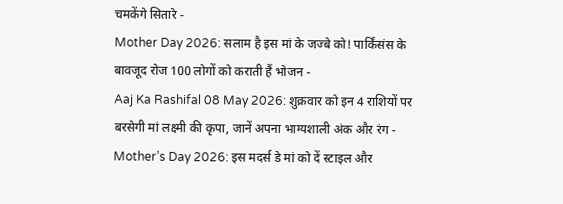चमकेंगे सितारे -
Mother Day 2026: सलाम है इस मां के जज्बे को! पार्किंसंस के बावजूद रोज 100 लोगों को कराती हैं भोजन -
Aaj Ka Rashifal 08 May 2026: शुक्रवार को इन 4 राशियों पर बरसेगी मां लक्ष्मी की कृपा, जानें अपना भाग्यशाली अंक और रंग -
Mother’s Day 2026: इस मदर्स डे मां को दें स्टाइल और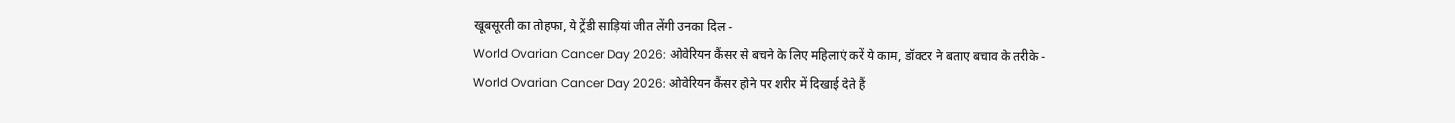खूबसूरती का तोहफा, ये ट्रेंडी साड़ियां जीत लेंगी उनका दिल -
World Ovarian Cancer Day 2026: ओवेरियन कैंसर से बचने के लिए महिलाएं करें ये काम, डॉक्टर ने बताए बचाव के तरीके -
World Ovarian Cancer Day 2026: ओवेरियन कैंसर होने पर शरीर में दिखाई देते हैं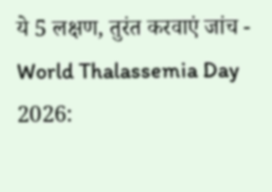ये 5 लक्षण, तुरंत करवाएं जांच -
World Thalassemia Day 2026: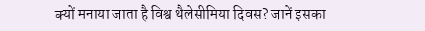क्यों मनाया जाता है विश्व थैलेसीमिया दिवस? जानें इसका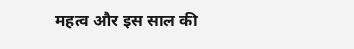महत्व और इस साल की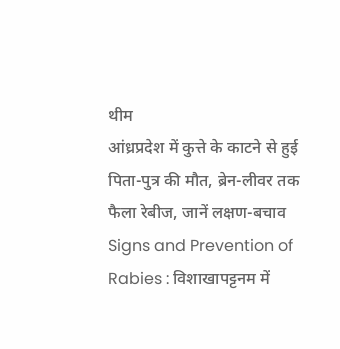थीम
आंध्रप्रदेश में कुत्ते के काटने से हुई पिता-पुत्र की मौत, ब्रेन-लीवर तक फैला रेबीज, जानें लक्षण-बचाव
Signs and Prevention of Rabies : विशाखापट्टनम में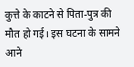कुत्ते के काटने से पिता-पुत्र की मौत हो गई। इस घटना के सामने आने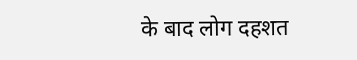के बाद लोग दहशत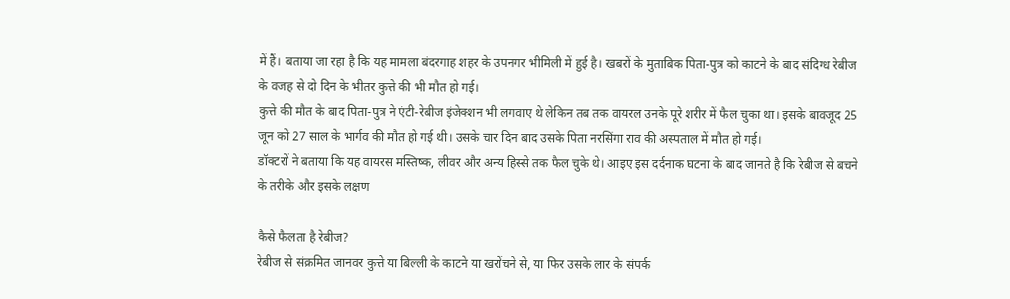में हैं। बताया जा रहा है कि यह मामला बंदरगाह शहर के उपनगर भीमिली में हुई है। खबरों के मुताबिक पिता-पुत्र को काटने के बाद संदिग्ध रेबीज के वजह से दो दिन के भीतर कुत्ते की भी मौत हो गई।
कुत्ते की मौत के बाद पिता-पुत्र ने एंटी-रेबीज इंजेक्शन भी लगवाए थे लेकिन तब तक वायरल उनके पूरे शरीर में फैल चुका था। इसके बावजूद 25 जून को 27 साल के भार्गव की मौत हो गई थी। उसके चार दिन बाद उसके पिता नरसिंगा राव की अस्पताल में मौत हो गई।
डॉक्टरों ने बताया कि यह वायरस मस्तिष्क, लीवर और अन्य हिस्से तक फैल चुके थे। आइए इस दर्दनाक घटना के बाद जानते है कि रेबीज से बचने के तरीके और इसके लक्षण

कैसे फैलता है रेबीज?
रेबीज से संक्रमित जानवर कुत्ते या बिल्ली के काटने या खरोंचने से, या फिर उसके लार के संपर्क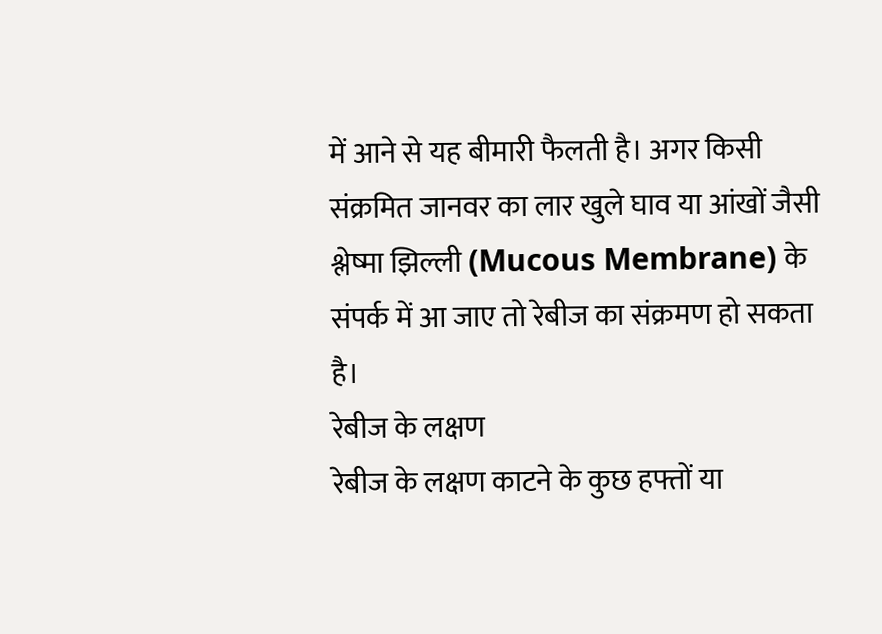में आने से यह बीमारी फैलती है। अगर किसी संक्रमित जानवर का लार खुले घाव या आंखों जैसी श्लेष्मा झिल्ली (Mucous Membrane) के संपर्क में आ जाए तो रेबीज का संक्रमण हो सकता है।
रेबीज के लक्षण
रेबीज के लक्षण काटने के कुछ हफ्तों या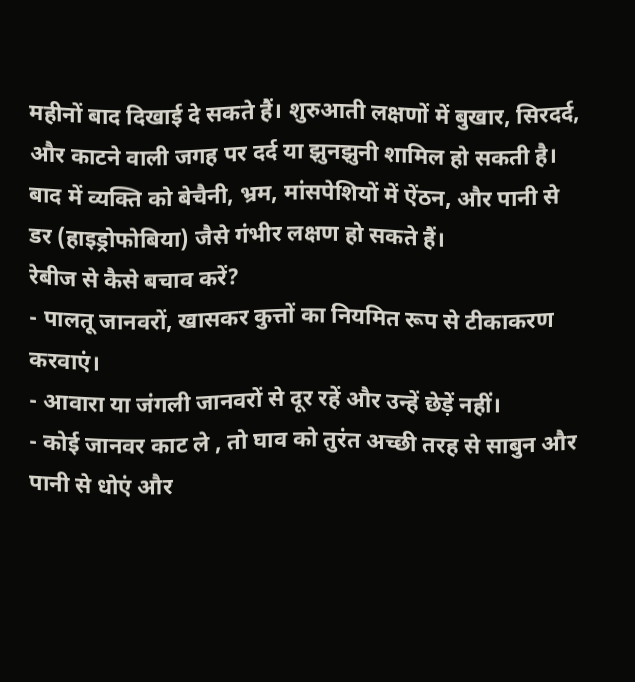महीनों बाद दिखाई दे सकते हैं। शुरुआती लक्षणों में बुखार, सिरदर्द, और काटने वाली जगह पर दर्द या झुनझुनी शामिल हो सकती है। बाद में व्यक्ति को बेचैनी, भ्रम, मांसपेशियों में ऐंठन, और पानी से डर (हाइड्रोफोबिया) जैसे गंभीर लक्षण हो सकते हैं।
रेबीज से कैसे बचाव करें?
- पालतू जानवरों, खासकर कुत्तों का नियमित रूप से टीकाकरण करवाएं।
- आवारा या जंगली जानवरों से दूर रहें और उन्हें छेड़ें नहीं।
- कोई जानवर काट ले , तो घाव को तुरंत अच्छी तरह से साबुन और पानी से धोएं और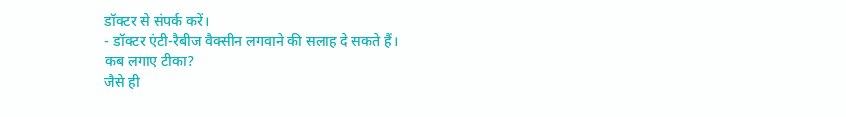डॉक्टर से संपर्क करें।
- डॉक्टर एंटी-रैबीज वैक्सीन लगवाने की सलाह दे सकते हैं।
कब लगाए टीका?
जैसे ही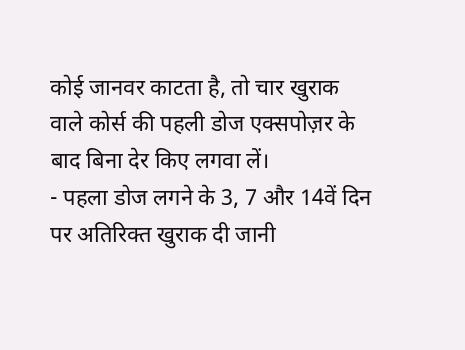कोई जानवर काटता है, तो चार खुराक वाले कोर्स की पहली डोज एक्सपोज़र के बाद बिना देर किए लगवा लें।
- पहला डोज लगने के 3, 7 और 14वें दिन पर अतिरिक्त खुराक दी जानी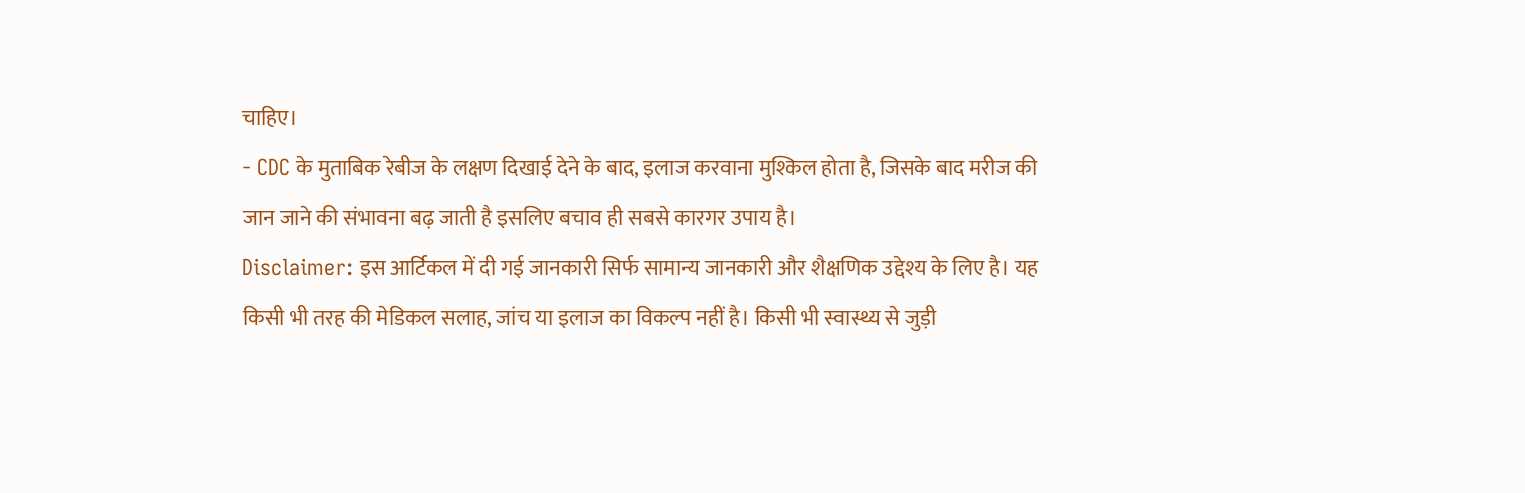चाहिए।
- CDC के मुताबिक रेबीज के लक्षण दिखाई देने के बाद, इलाज करवाना मुश्किल होता है, जिसके बाद मरीज की जान जाने की संभावना बढ़ जाती है इसलिए बचाव ही सबसे कारगर उपाय है।
Disclaimer: इस आर्टिकल में दी गई जानकारी सिर्फ सामान्य जानकारी और शैक्षणिक उद्देश्य के लिए है। यह किसी भी तरह की मेडिकल सलाह, जांच या इलाज का विकल्प नहीं है। किसी भी स्वास्थ्य से जुड़ी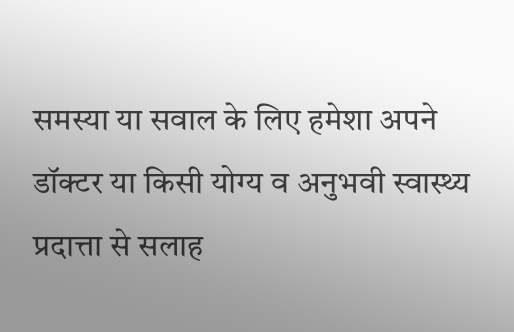समस्या या सवाल के लिए हमेशा अपने डॉक्टर या किसी योग्य व अनुभवी स्वास्थ्य प्रदात्ता से सलाह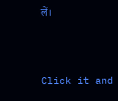लें।



Click it and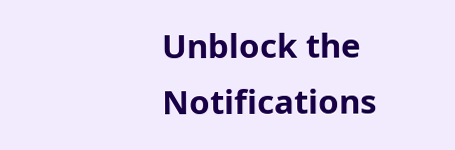Unblock the Notifications